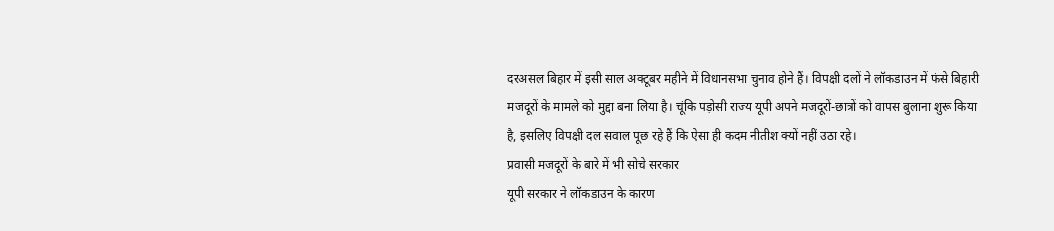दरअसल बिहार में इसी साल अक्टूबर महीने में विधानसभा चुनाव होने हैं। विपक्षी दलों ने लॉकडाउन में फंसे बिहारी मजदूरों के मामले को मुद्दा बना लिया है। चूंकि पड़ोसी राज्य यूपी अपने मजदूरों-छात्रों को वापस बुलाना शुरू किया है, इसलिए विपक्षी दल सवाल पूछ रहे हैं कि ऐसा ही कदम नीतीश क्यों नहीं उठा रहे।
प्रवासी मजदूरों के बारे में भी सोचे सरकार
यूपी सरकार ने लॉकडाउन के कारण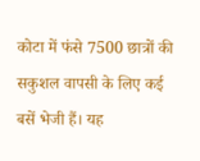कोटा में फंसे 7500 छात्रों की सकुशल वापसी के लिए कई बसें भेजी हैं। यह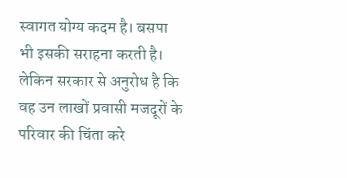स्वागत योग्य कदम है। बसपा भी इसकी सराहना करती है। लेकिन सरकार से अनुरोध है कि वह उन लाखों प्रवासी मजदूरों के परिवार की चिंता करे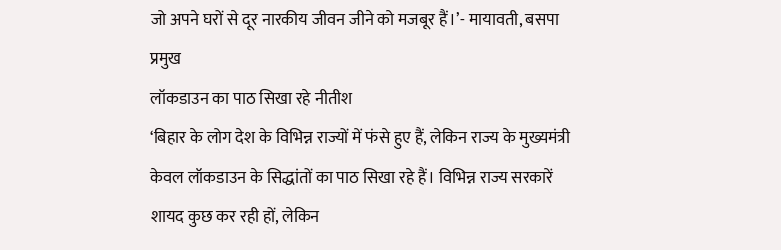जो अपने घरों से दूर नारकीय जीवन जीने को मजबूर हैं।’- मायावती, बसपा प्रमुख
लॉकडाउन का पाठ सिखा रहे नीतीश
‘बिहार के लोग देश के विभिन्न राज्यों में फंसे हुए हैं, लेकिन राज्य के मुख्यमंत्री केवल लॉकडाउन के सिद्धांतों का पाठ सिखा रहे हैं। विभिन्न राज्य सरकारें शायद कुछ कर रही हों, लेकिन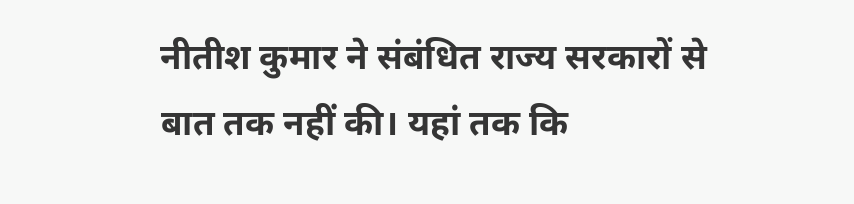नीतीश कुमार ने संबंधित राज्य सरकारों से बात तक नहीं की। यहां तक कि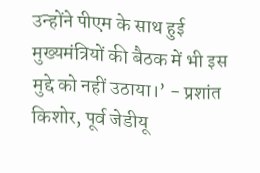उन्होंने पीएम के साथ हुई मुख्यमंत्रियों की बैठक में भी इस मुद्दे को नहीं उठाया।’ - प्रशांत किशोर, पूर्व जेडीयू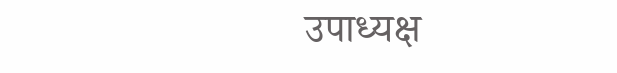उपाध्यक्ष